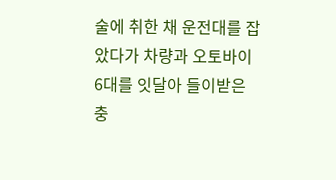술에 취한 채 운전대를 잡았다가 차량과 오토바이 6대를 잇달아 들이받은 충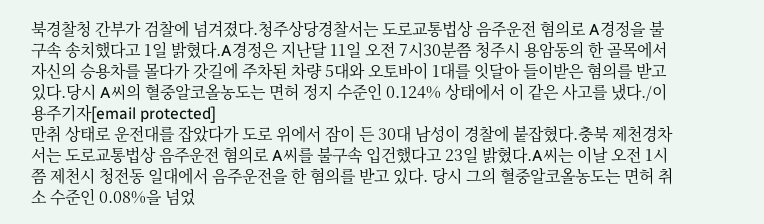북경찰청 간부가 검찰에 넘겨졌다.청주상당경찰서는 도로교통법상 음주운전 혐의로 A경정을 불구속 송치했다고 1일 밝혔다.A경정은 지난달 11일 오전 7시30분쯤 청주시 용암동의 한 골목에서 자신의 승용차를 몰다가 갓길에 주차된 차량 5대와 오토바이 1대를 잇달아 들이받은 혐의를 받고 있다.당시 A씨의 혈중알코올농도는 면허 정지 수준인 0.124% 상태에서 이 같은 사고를 냈다./이용주기자[email protected]
만취 상태로 운전대를 잡았다가 도로 위에서 잠이 든 30대 남성이 경찰에 붙잡혔다.충북 제천경차서는 도로교통법상 음주운전 혐의로 A씨를 불구속 입건했다고 23일 밝혔다.A씨는 이날 오전 1시쯤 제천시 청전동 일대에서 음주운전을 한 혐의를 받고 있다. 당시 그의 혈중알코올농도는 면허 취소 수준인 0.08%을 넘었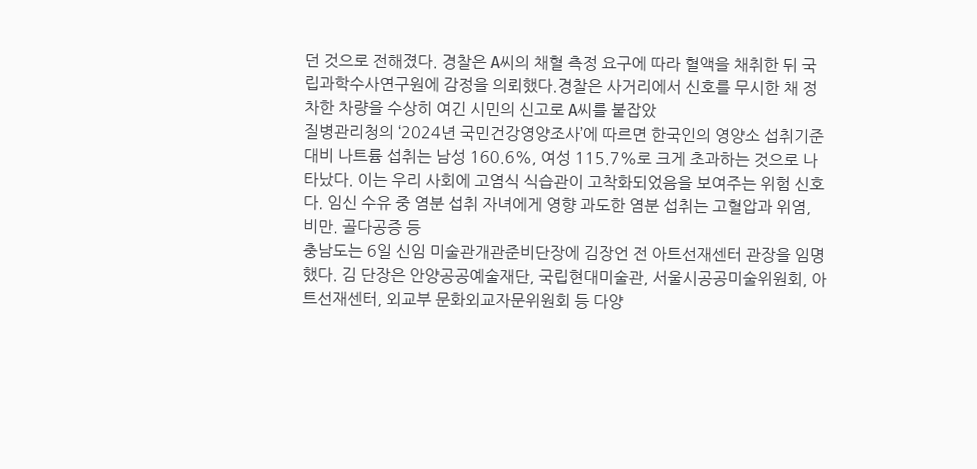던 것으로 전해졌다. 경찰은 A씨의 채혈 측정 요구에 따라 혈액을 채취한 뒤 국립과학수사연구원에 감정을 의뢰했다.경찰은 사거리에서 신호를 무시한 채 정차한 차량을 수상히 여긴 시민의 신고로 A씨를 붙잡았
질병관리청의 ‘2024년 국민건강영양조사’에 따르면 한국인의 영양소 섭취기준 대비 나트륨 섭취는 남성 160.6%, 여성 115.7%로 크게 초과하는 것으로 나타났다. 이는 우리 사회에 고염식 식습관이 고착화되었음을 보여주는 위험 신호다. 임신 수유 중 염분 섭취 자녀에게 영향 과도한 염분 섭취는 고혈압과 위염, 비만. 골다공증 등
충남도는 6일 신임 미술관개관준비단장에 김장언 전 아트선재센터 관장을 임명했다. 김 단장은 안양공공예술재단, 국립현대미술관, 서울시공공미술위원회, 아트선재센터, 외교부 문화외교자문위원회 등 다양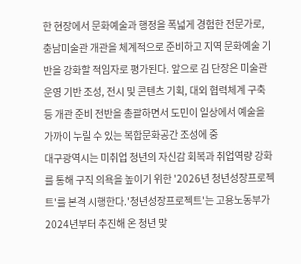한 현장에서 문화예술과 행정을 폭넓게 경험한 전문가로, 충남미술관 개관을 체계적으로 준비하고 지역 문화예술 기반을 강화할 적임자로 평가된다. 앞으로 김 단장은 미술관 운영 기반 조성, 전시 및 콘텐츠 기획, 대외 협력체계 구축 등 개관 준비 전반을 총괄하면서 도민이 일상에서 예술을 가까이 누릴 수 있는 복합문화공간 조성에 중
대구광역시는 미취업 청년의 자신감 회복과 취업역량 강화를 통해 구직 의욕을 높이기 위한 '2026년 청년성장프로젝트'를 본격 시행한다.'청년성장프로젝트'는 고용노동부가 2024년부터 추진해 온 청년 맞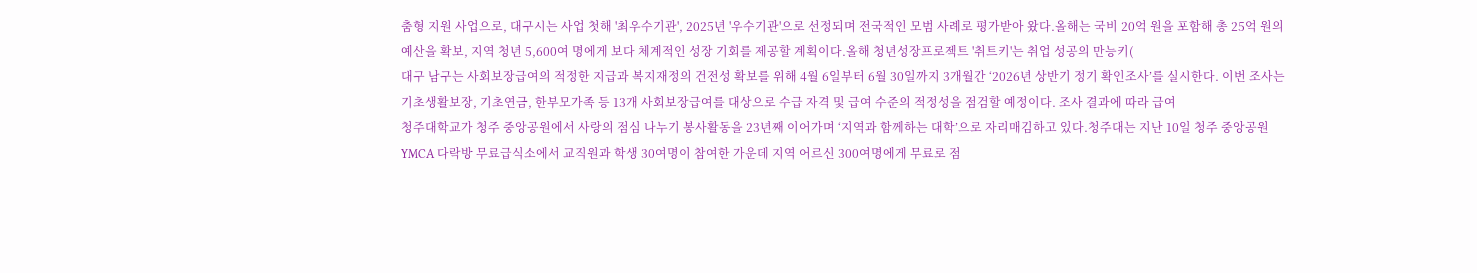춤형 지원 사업으로, 대구시는 사업 첫해 '최우수기관', 2025년 '우수기관'으로 선정되며 전국적인 모범 사례로 평가받아 왔다.올해는 국비 20억 원을 포함해 총 25억 원의 예산을 확보, 지역 청년 5,600여 명에게 보다 체계적인 성장 기회를 제공할 계획이다.올해 청년성장프로젝트 '취트키'는 취업 성공의 만능키(
대구 남구는 사회보장급여의 적정한 지급과 복지재정의 건전성 확보를 위해 4월 6일부터 6월 30일까지 3개월간 ‘2026년 상반기 정기 확인조사’를 실시한다. 이번 조사는 기초생활보장, 기초연금, 한부모가족 등 13개 사회보장급여를 대상으로 수급 자격 및 급여 수준의 적정성을 점검할 예정이다. 조사 결과에 따라 급여
청주대학교가 청주 중앙공원에서 사랑의 점심 나누기 봉사활동을 23년째 이어가며 ‘지역과 함께하는 대학’으로 자리매김하고 있다.청주대는 지난 10일 청주 중앙공원 YMCA 다락방 무료급식소에서 교직원과 학생 30여명이 참여한 가운데 지역 어르신 300여명에게 무료로 점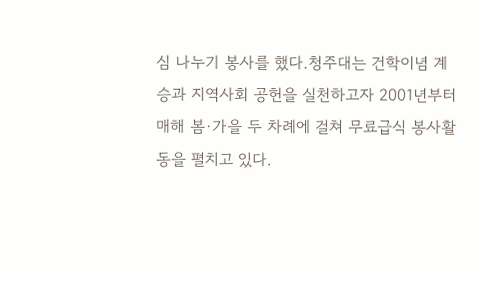심 나누기 봉사를 했다.청주대는 건학이념 계승과 지역사회 공헌을 실천하고자 2001년부터 매해 봄·가을 두 차례에 걸쳐 무료급식 봉사활동을 펼치고 있다.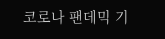코로나 팬데믹 기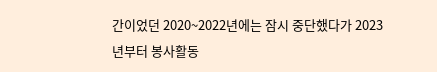간이었던 2020~2022년에는 잠시 중단했다가 2023년부터 봉사활동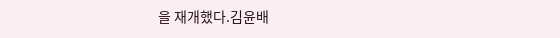을 재개했다.김윤배